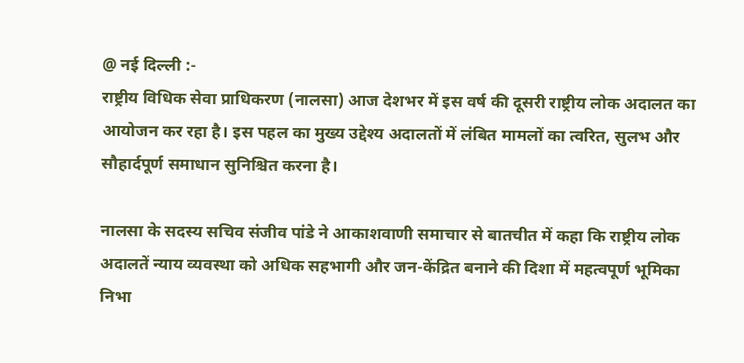@ नई दिल्ली :-
राष्ट्रीय विधिक सेवा प्राधिकरण (नालसा) आज देशभर में इस वर्ष की दूसरी राष्ट्रीय लोक अदालत का आयोजन कर रहा है। इस पहल का मुख्य उद्देश्य अदालतों में लंबित मामलों का त्वरित, सुलभ और सौहार्दपूर्ण समाधान सुनिश्चित करना है।

नालसा के सदस्य सचिव संजीव पांडे ने आकाशवाणी समाचार से बातचीत में कहा कि राष्ट्रीय लोक अदालतें न्याय व्यवस्था को अधिक सहभागी और जन-केंद्रित बनाने की दिशा में महत्वपूर्ण भूमिका निभा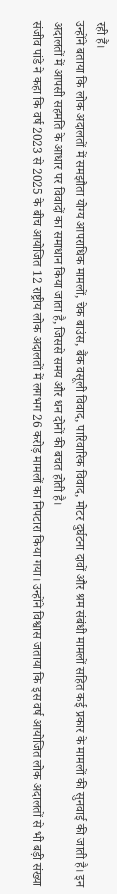रही हैं।
उन्होंने बताया कि लोक अदालतों में समझौता योग्य आपराधिक मामलों, चेक बाउंस, बैंक वसूली विवाद, पारिवारिक विवाद, मोटर दुर्घटना दावों और श्रम संबंधी मामलों सहित कई प्रकार के मामलों की सुनवाई की जाती है। इन अदालतों में आपसी सहमति के आधार पर विवादों का समाधान किया जाता है, जिससे समय और धन दोनों की बचत होती है।
संजीव पांडे ने कहा कि वर्ष 2023 से 2025 के बीच आयोजित 12 राष्ट्रीय लोक अदालतों में लगभग 26 करोड़ मामलों का निपटारा किया गया। उन्होंने विश्वास जताया कि इस वर्ष आयोजित लोक अदालतों से भी बड़ी संख्या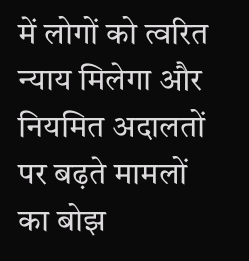में लोगों को त्वरित न्याय मिलेगा और नियमित अदालतों पर बढ़ते मामलों का बोझ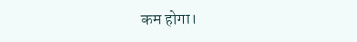कम होगा।